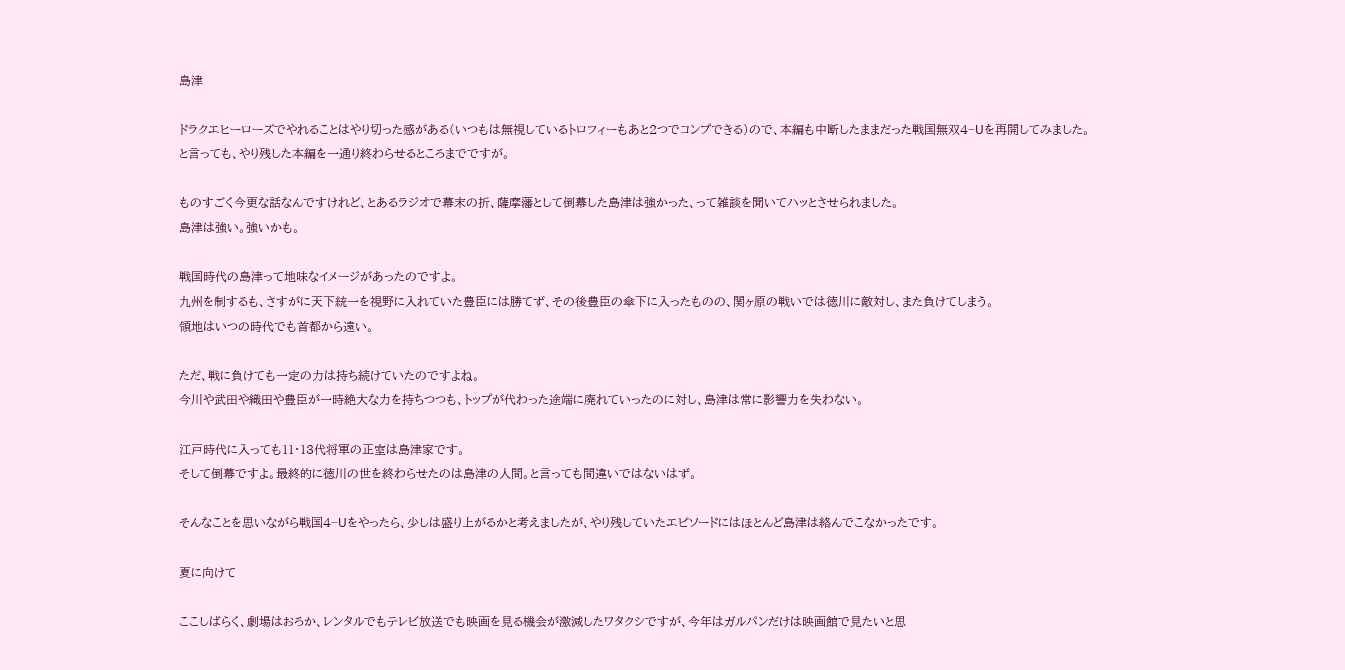島津

ドラクエヒーローズでやれることはやり切った感がある(いつもは無視しているトロフィーもあと2つでコンプできる)ので、本編も中断したままだった戦国無双4−Uを再開してみました。
と言っても、やり残した本編を一通り終わらせるところまでですが。

ものすごく今更な話なんですけれど、とあるラジオで幕末の折、薩摩藩として倒幕した島津は強かった、って雑談を聞いてハッとさせられました。
島津は強い。強いかも。

戦国時代の島津って地味なイメージがあったのですよ。
九州を制するも、さすがに天下統一を視野に入れていた豊臣には勝てず、その後豊臣の傘下に入ったものの、関ヶ原の戦いでは徳川に敵対し、また負けてしまう。
領地はいつの時代でも首都から遠い。

ただ、戦に負けても一定の力は持ち続けていたのですよね。
今川や武田や織田や豊臣が一時絶大な力を持ちつつも、トップが代わった途端に廃れていったのに対し、島津は常に影響力を失わない。

江戸時代に入っても11・13代将軍の正室は島津家です。
そして倒幕ですよ。最終的に徳川の世を終わらせたのは島津の人間。と言っても間違いではないはず。

そんなことを思いながら戦国4−Uをやったら、少しは盛り上がるかと考えましたが、やり残していたエピソードにはほとんど島津は絡んでこなかったです。

夏に向けて

ここしばらく、劇場はおろか、レンタルでもテレビ放送でも映画を見る機会が激減したワタクシですが、今年はガルパンだけは映画館で見たいと思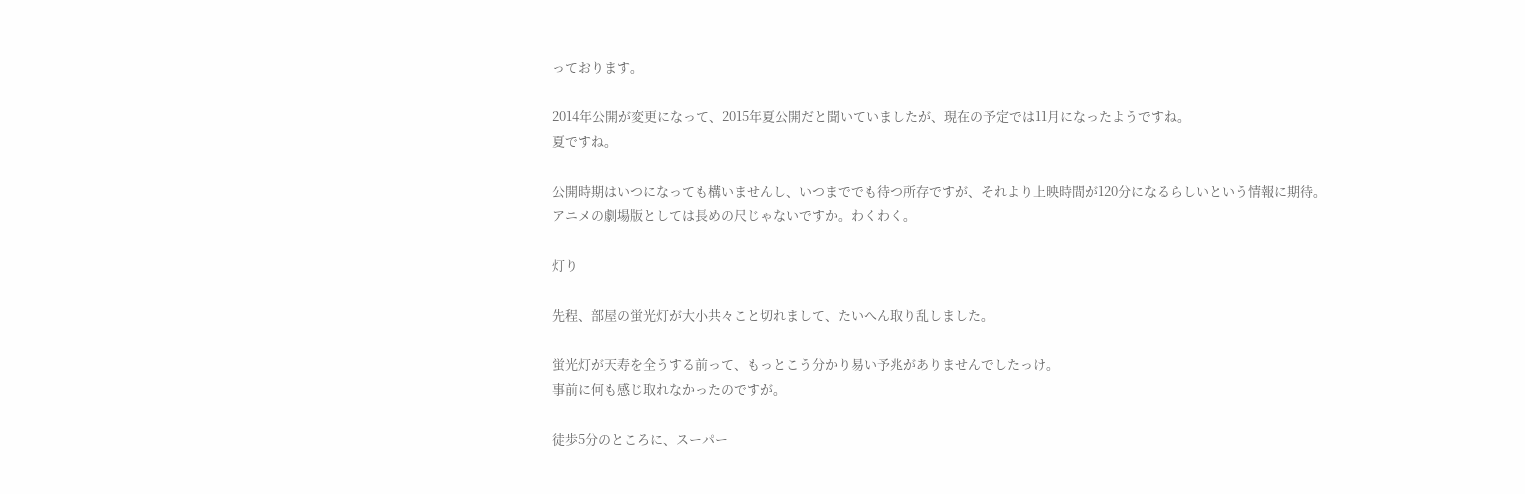っております。

2014年公開が変更になって、2015年夏公開だと聞いていましたが、現在の予定では11月になったようですね。
夏ですね。

公開時期はいつになっても構いませんし、いつまででも待つ所存ですが、それより上映時間が120分になるらしいという情報に期待。
アニメの劇場版としては長めの尺じゃないですか。わくわく。

灯り

先程、部屋の蛍光灯が大小共々こと切れまして、たいへん取り乱しました。

蛍光灯が天寿を全うする前って、もっとこう分かり易い予兆がありませんでしたっけ。
事前に何も感じ取れなかったのですが。

徒歩5分のところに、スーパー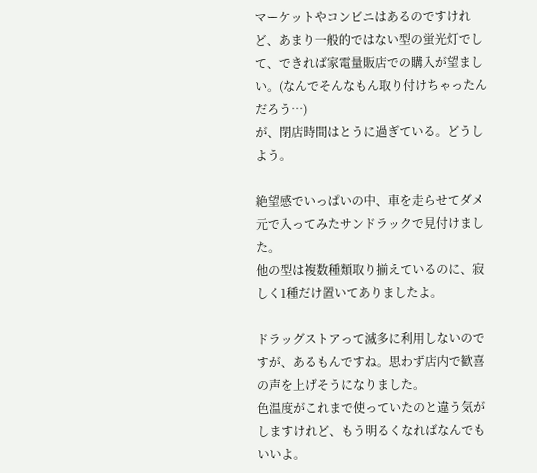マーケットやコンビニはあるのですけれど、あまり一般的ではない型の蛍光灯でして、できれば家電量販店での購入が望ましい。(なんでそんなもん取り付けちゃったんだろう…)
が、閉店時間はとうに過ぎている。どうしよう。

絶望感でいっぱいの中、車を走らせてダメ元で入ってみたサンドラックで見付けました。
他の型は複数種類取り揃えているのに、寂しく1種だけ置いてありましたよ。

ドラッグストアって滅多に利用しないのですが、あるもんですね。思わず店内で歓喜の声を上げそうになりました。
色温度がこれまで使っていたのと違う気がしますけれど、もう明るくなればなんでもいいよ。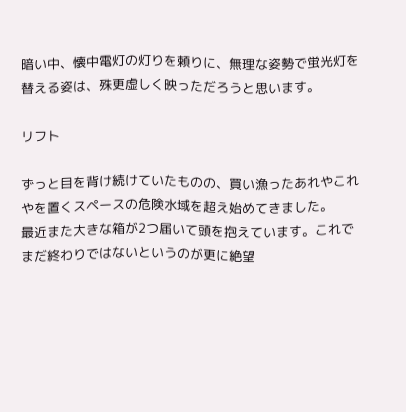暗い中、懐中電灯の灯りを頼りに、無理な姿勢で蛍光灯を替える姿は、殊更虚しく映っただろうと思います。

リフト

ずっと目を背け続けていたものの、買い漁ったあれやこれやを置くスペースの危険水域を超え始めてきました。
最近また大きな箱が2つ届いて頭を抱えています。これでまだ終わりではないというのが更に絶望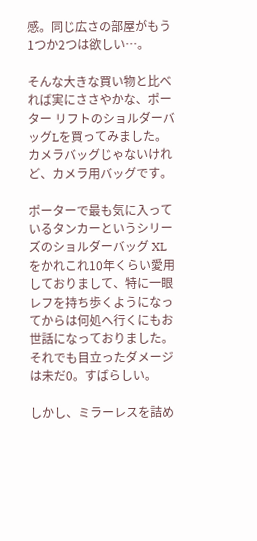感。同じ広さの部屋がもう1つか2つは欲しい…。

そんな大きな買い物と比べれば実にささやかな、ポーター リフトのショルダーバッグLを買ってみました。
カメラバッグじゃないけれど、カメラ用バッグです。

ポーターで最も気に入っているタンカーというシリーズのショルダーバッグ XLをかれこれ10年くらい愛用しておりまして、特に一眼レフを持ち歩くようになってからは何処へ行くにもお世話になっておりました。
それでも目立ったダメージは未だ0。すばらしい。

しかし、ミラーレスを詰め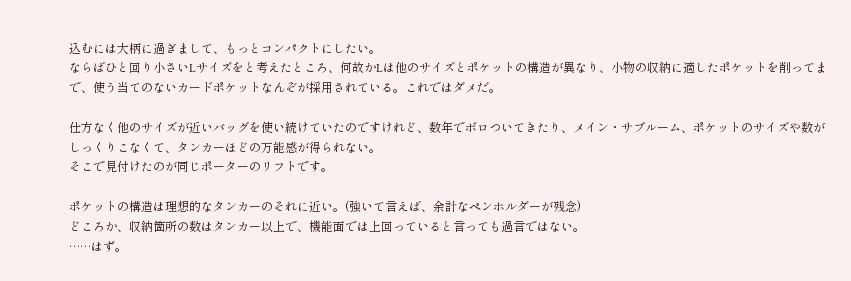込むには大柄に過ぎまして、もっとコンパクトにしたい。
ならばひと回り小さいLサイズをと考えたところ、何故かLは他のサイズとポケットの構造が異なり、小物の収納に適したポケットを削ってまで、使う当てのないカードポケットなんぞが採用されている。これではダメだ。

仕方なく他のサイズが近いバッグを使い続けていたのですけれど、数年でボロついてきたり、メイン・サブルーム、ポケットのサイズや数がしっくりこなくて、タンカーほどの万能感が得られない。
そこで見付けたのが同じポーターのリフトです。

ポケットの構造は理想的なタンカーのそれに近い。(強いて言えば、余計なペンホルダーが残念)
どころか、収納箇所の数はタンカー以上で、機能面では上回っていると言っても過言ではない。
……はず。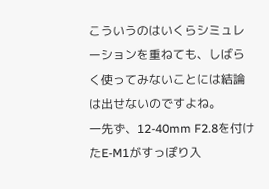こういうのはいくらシミュレーションを重ねても、しばらく使ってみないことには結論は出せないのですよね。
一先ず、12-40mm F2.8を付けたE-M1がすっぽり入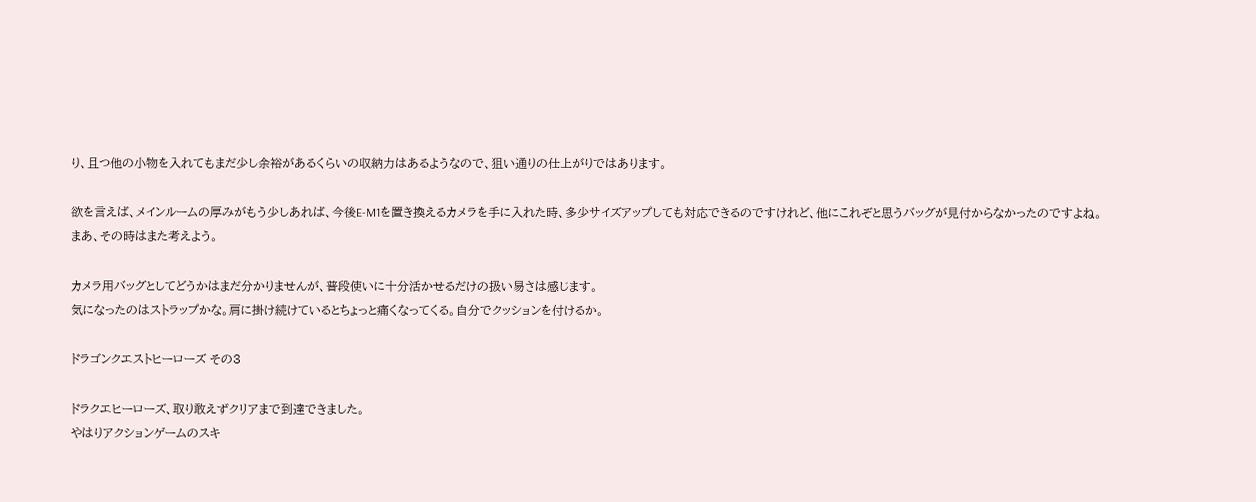り、且つ他の小物を入れてもまだ少し余裕があるくらいの収納力はあるようなので、狙い通りの仕上がりではあります。

欲を言えば、メインルームの厚みがもう少しあれば、今後E-M1を置き換えるカメラを手に入れた時、多少サイズアップしても対応できるのですけれど、他にこれぞと思うバッグが見付からなかったのですよね。
まあ、その時はまた考えよう。

カメラ用バッグとしてどうかはまだ分かりませんが、普段使いに十分活かせるだけの扱い易さは感じます。
気になったのはストラップかな。肩に掛け続けているとちょっと痛くなってくる。自分でクッションを付けるか。

ドラゴンクエストヒーローズ その3

ドラクエヒーローズ、取り敢えずクリアまで到達できました。
やはりアクションゲームのスキ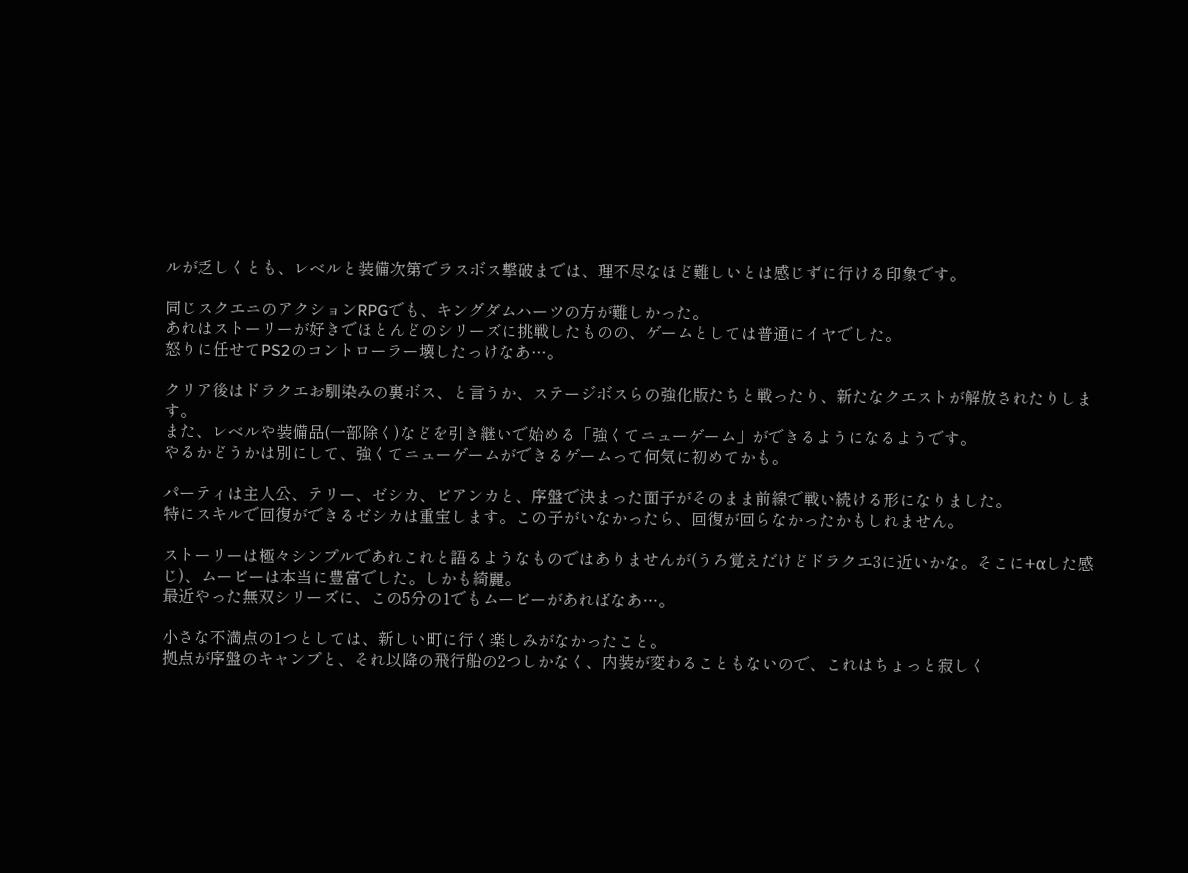ルが乏しくとも、レベルと装備次第でラスボス撃破までは、理不尽なほど難しいとは感じずに行ける印象です。

同じスクエニのアクションRPGでも、キングダムハーツの方が難しかった。
あれはストーリーが好きでほとんどのシリーズに挑戦したものの、ゲームとしては普通にイヤでした。
怒りに任せてPS2のコントローラー壊したっけなあ…。

クリア後はドラクエお馴染みの裏ボス、と言うか、ステージボスらの強化版たちと戦ったり、新たなクエストが解放されたりします。
また、レベルや装備品(一部除く)などを引き継いで始める「強くてニューゲーム」ができるようになるようです。
やるかどうかは別にして、強くてニューゲームができるゲームって何気に初めてかも。

パーティは主人公、テリー、ゼシカ、ビアンカと、序盤で決まった面子がそのまま前線で戦い続ける形になりました。
特にスキルで回復ができるゼシカは重宝します。この子がいなかったら、回復が回らなかったかもしれません。

ストーリーは極々シンプルであれこれと語るようなものではありませんが(うろ覚えだけどドラクエ3に近いかな。そこに+αした感じ)、ムービーは本当に豊富でした。しかも綺麗。
最近やった無双シリーズに、この5分の1でもムービーがあればなあ…。

小さな不満点の1つとしては、新しい町に行く楽しみがなかったこと。
拠点が序盤のキャンプと、それ以降の飛行船の2つしかなく、内装が変わることもないので、これはちょっと寂しく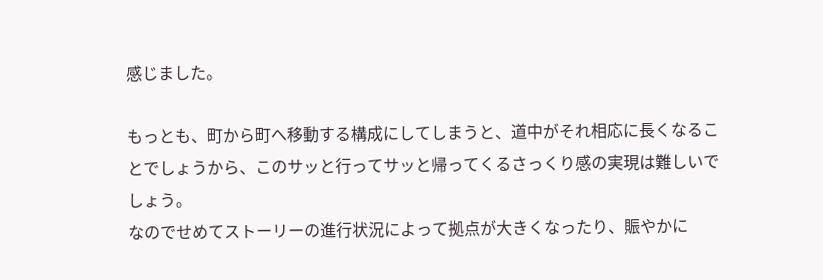感じました。

もっとも、町から町へ移動する構成にしてしまうと、道中がそれ相応に長くなることでしょうから、このサッと行ってサッと帰ってくるさっくり感の実現は難しいでしょう。
なのでせめてストーリーの進行状況によって拠点が大きくなったり、賑やかに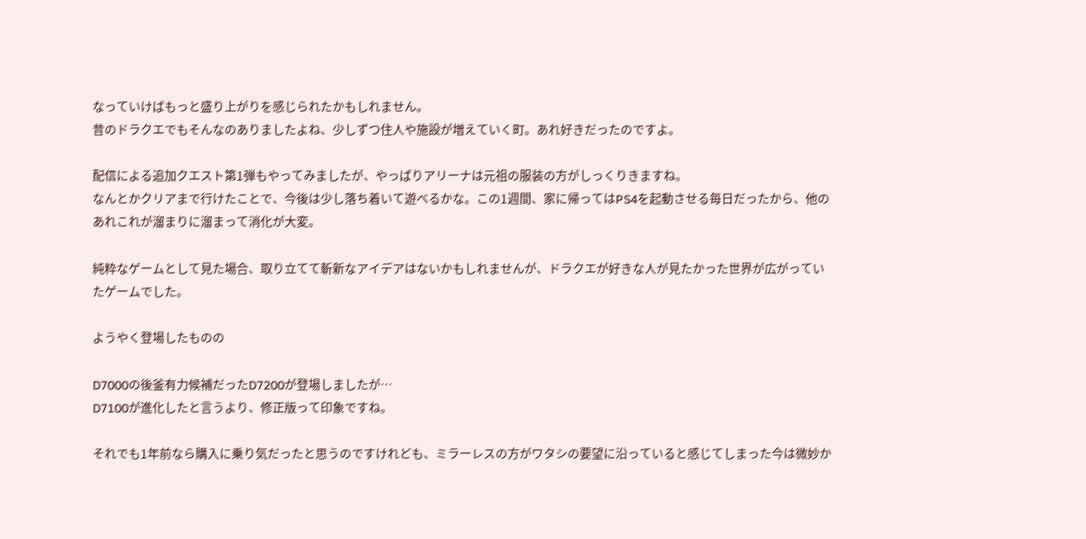なっていけばもっと盛り上がりを感じられたかもしれません。
昔のドラクエでもそんなのありましたよね、少しずつ住人や施設が増えていく町。あれ好きだったのですよ。

配信による追加クエスト第1弾もやってみましたが、やっぱりアリーナは元祖の服装の方がしっくりきますね。
なんとかクリアまで行けたことで、今後は少し落ち着いて遊べるかな。この1週間、家に帰ってはPS4を起動させる毎日だったから、他のあれこれが溜まりに溜まって消化が大変。

純粋なゲームとして見た場合、取り立てて斬新なアイデアはないかもしれませんが、ドラクエが好きな人が見たかった世界が広がっていたゲームでした。

ようやく登場したものの

D7000の後釜有力候補だったD7200が登場しましたが…
D7100が進化したと言うより、修正版って印象ですね。

それでも1年前なら購入に乗り気だったと思うのですけれども、ミラーレスの方がワタシの要望に沿っていると感じてしまった今は微妙か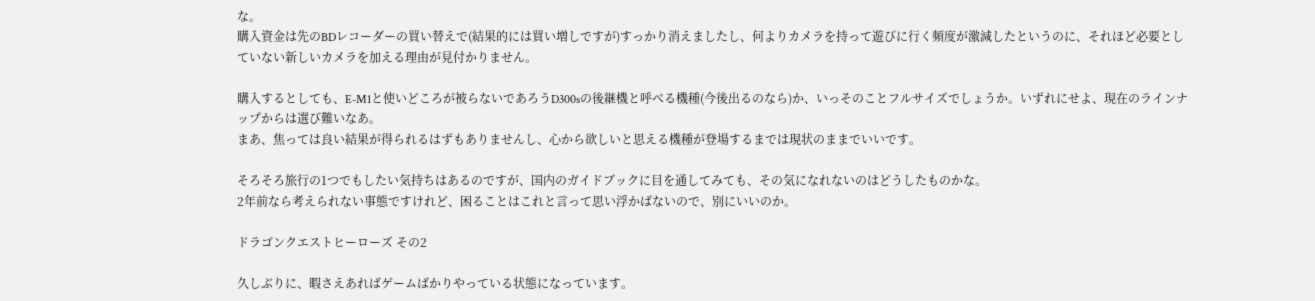な。
購入資金は先のBDレコーダーの買い替えで(結果的には買い増しですが)すっかり消えましたし、何よりカメラを持って遊びに行く頻度が激減したというのに、それほど必要としていない新しいカメラを加える理由が見付かりません。

購入するとしても、E-M1と使いどころが被らないであろうD300sの後継機と呼べる機種(今後出るのなら)か、いっそのことフルサイズでしょうか。いずれにせよ、現在のラインナップからは選び難いなあ。
まあ、焦っては良い結果が得られるはずもありませんし、心から欲しいと思える機種が登場するまでは現状のままでいいです。

そろそろ旅行の1つでもしたい気持ちはあるのですが、国内のガイドブックに目を通してみても、その気になれないのはどうしたものかな。
2年前なら考えられない事態ですけれど、困ることはこれと言って思い浮かばないので、別にいいのか。

ドラゴンクエストヒーローズ その2

久しぶりに、暇さえあればゲームばかりやっている状態になっています。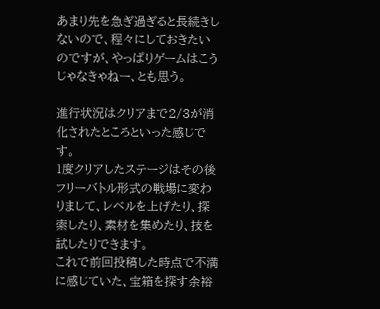あまり先を急ぎ過ぎると長続きしないので、程々にしておきたいのですが、やっぱりゲームはこうじゃなきゃねー、とも思う。

進行状況はクリアまで2/3が消化されたところといった感じです。
1度クリアしたステージはその後フリーバトル形式の戦場に変わりまして、レベルを上げたり、探索したり、素材を集めたり、技を試したりできます。
これで前回投稿した時点で不満に感じていた、宝箱を探す余裕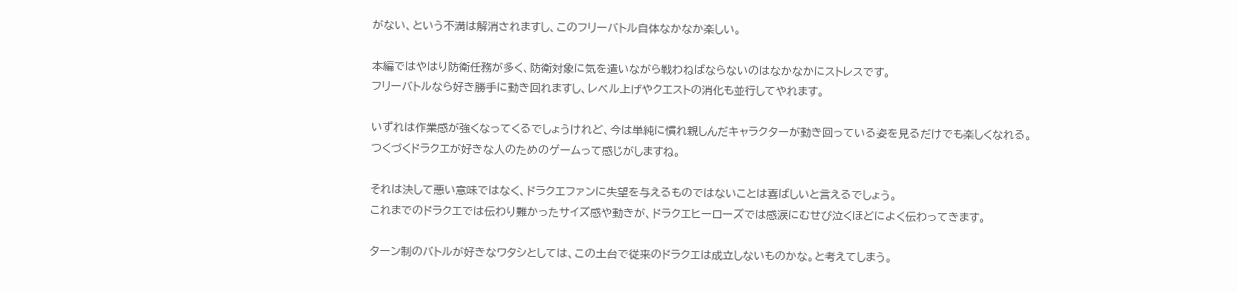がない、という不満は解消されますし、このフリーバトル自体なかなか楽しい。

本編ではやはり防衛任務が多く、防衛対象に気を遣いながら戦わねばならないのはなかなかにストレスです。
フリーバトルなら好き勝手に動き回れますし、レベル上げやクエストの消化も並行してやれます。

いずれは作業感が強くなってくるでしょうけれど、今は単純に慣れ親しんだキャラクターが動き回っている姿を見るだけでも楽しくなれる。
つくづくドラクエが好きな人のためのゲームって感じがしますね。

それは決して悪い意味ではなく、ドラクエファンに失望を与えるものではないことは喜ばしいと言えるでしょう。
これまでのドラクエでは伝わり難かったサイズ感や動きが、ドラクエヒーローズでは感涙にむせび泣くほどによく伝わってきます。

ターン制のバトルが好きなワタシとしては、この土台で従来のドラクエは成立しないものかな。と考えてしまう。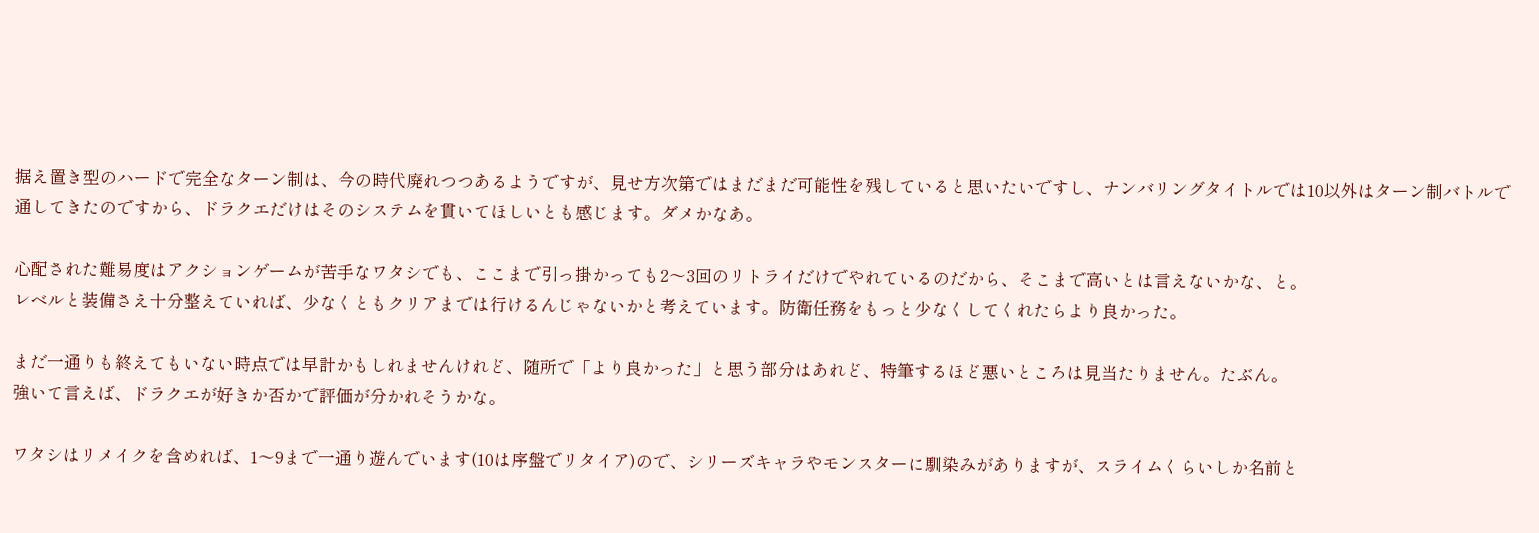据え置き型のハードで完全なターン制は、今の時代廃れつつあるようですが、見せ方次第ではまだまだ可能性を残していると思いたいですし、ナンバリングタイトルでは10以外はターン制バトルで通してきたのですから、ドラクエだけはそのシステムを貫いてほしいとも感じます。ダメかなあ。

心配された難易度はアクションゲームが苦手なワタシでも、ここまで引っ掛かっても2〜3回のリトライだけでやれているのだから、そこまで高いとは言えないかな、と。
レベルと装備さえ十分整えていれば、少なくともクリアまでは行けるんじゃないかと考えています。防衛任務をもっと少なくしてくれたらより良かった。

まだ一通りも終えてもいない時点では早計かもしれませんけれど、随所で「より良かった」と思う部分はあれど、特筆するほど悪いところは見当たりません。たぶん。
強いて言えば、ドラクエが好きか否かで評価が分かれそうかな。

ワタシはリメイクを含めれば、1〜9まで一通り遊んでいます(10は序盤でリタイア)ので、シリーズキャラやモンスターに馴染みがありますが、スライムくらいしか名前と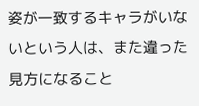姿が一致するキャラがいないという人は、また違った見方になること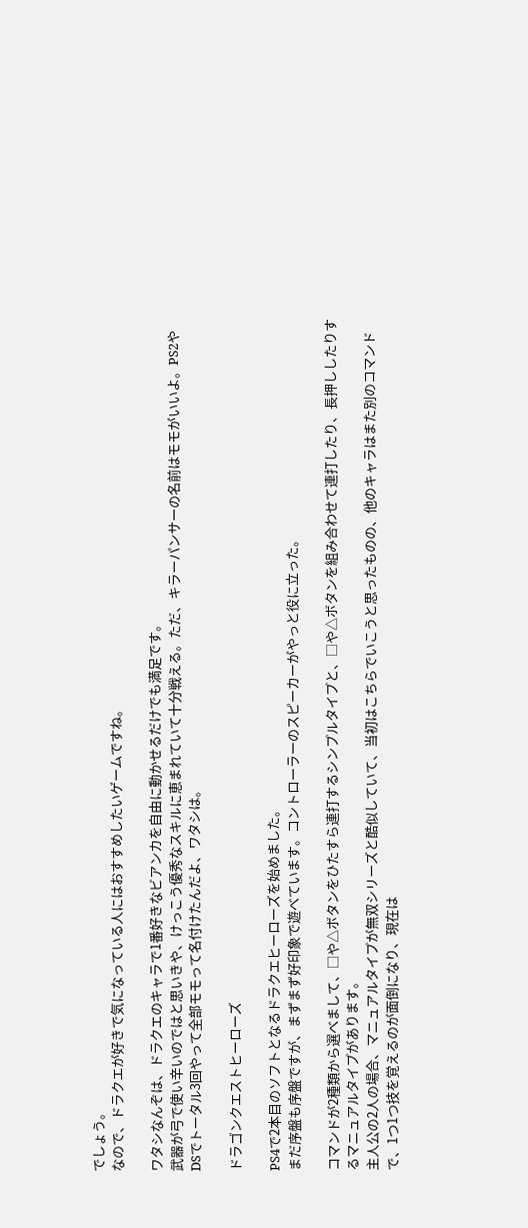でしょう。
なので、ドラクエが好きで気になっている人にはおすすめしたいゲームですね。

ワタシなんぞは、ドラクエのキャラで1番好きなビアンカを自由に動かせるだけでも満足です。
武器が弓で使い辛いのではと思いきや、けっこう優秀なスキルに恵まれていて十分戦える。ただ、キラーパンサーの名前はモモがいいよ。PS2やDSでトータル3回やって全部モモって名付けたんだよ、ワタシは。

ドラゴンクエストヒーローズ

PS4で2本目のソフトとなるドラクエヒーローズを始めました。
まだ序盤も序盤ですが、まずまず好印象で遊べています。コントローラーのスピーカーがやっと役に立った。

コマンドが2種類から選べまして、□や△ボタンをひたすら連打するシンプルタイプと、□や△ボタンを組み合わせて連打したり、長押ししたりするマニュアルタイプがあります。
主人公の2人の場合、マニュアルタイプが無双シリーズと酷似していて、当初はこちらでいこうと思ったものの、他のキャラはまた別のコマンドで、1つ1つ技を覚えるのが面倒になり、現在は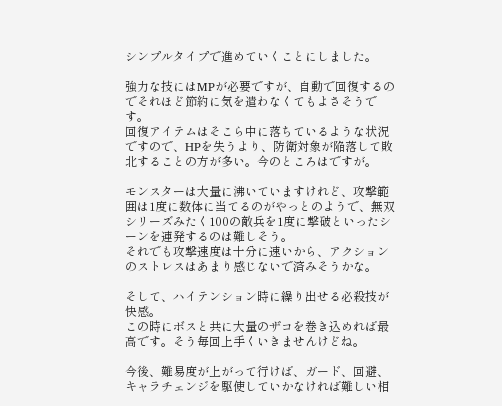シンプルタイプで進めていくことにしました。

強力な技にはMPが必要ですが、自動で回復するのでそれほど節約に気を遣わなくてもよさそうです。
回復アイテムはそこら中に落ちているような状況ですので、HPを失うより、防衛対象が陥落して敗北することの方が多い。今のところはですが。

モンスターは大量に沸いていますけれど、攻撃範囲は1度に数体に当てるのがやっとのようで、無双シリーズみたく100の敵兵を1度に撃破といったシーンを連発するのは難しそう。
それでも攻撃速度は十分に速いから、アクションのストレスはあまり感じないで済みそうかな。

そして、ハイテンション時に繰り出せる必殺技が快感。
この時にボスと共に大量のザコを巻き込めれば最高です。そう毎回上手くいきませんけどね。

今後、難易度が上がって行けば、ガード、回避、キャラチェンジを駆使していかなければ難しい相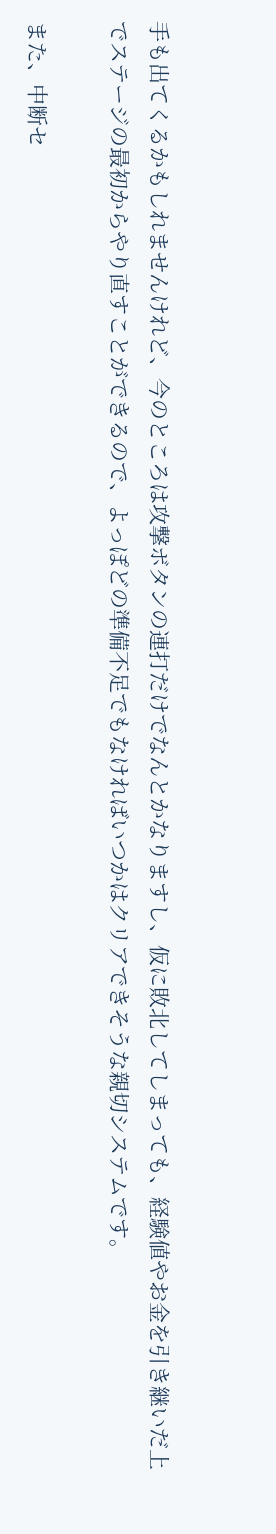手も出てくるかもしれませんけれど、今のところは攻撃ボタンの連打だけでなんとかなりますし、仮に敗北してしまっても、経験値やお金を引き継いだ上でステージの最初からやり直すことができるので、よっぽどの準備不足でもなければいつかはクリアできそうな親切システムです。

また、中断セ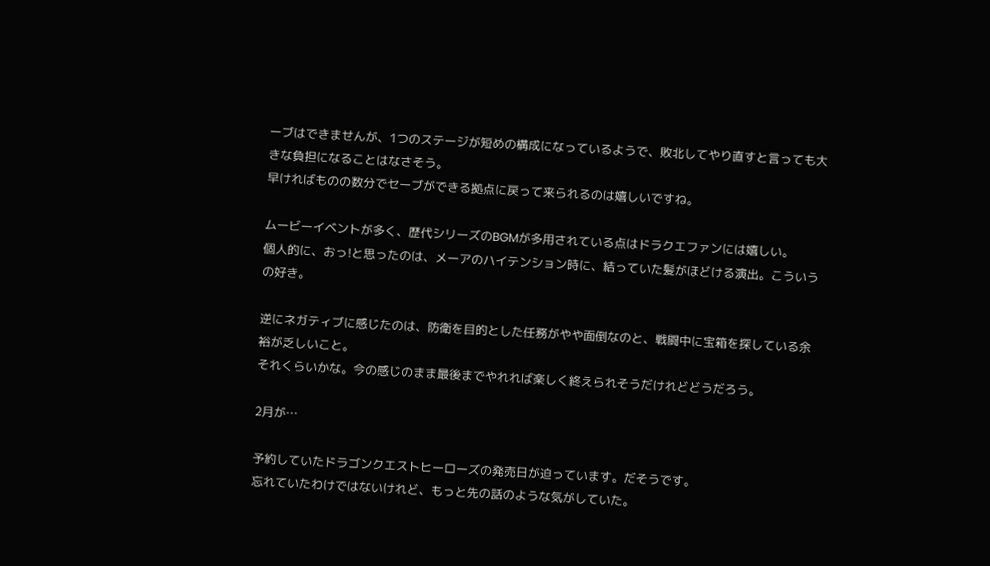ーブはできませんが、1つのステージが短めの構成になっているようで、敗北してやり直すと言っても大きな負担になることはなさそう。
早ければものの数分でセーブができる拠点に戻って来られるのは嬉しいですね。

ムービーイベントが多く、歴代シリーズのBGMが多用されている点はドラクエファンには嬉しい。
個人的に、おっ!と思ったのは、メーアのハイテンション時に、結っていた髪がほどける演出。こういうの好き。

逆にネガティブに感じたのは、防衛を目的とした任務がやや面倒なのと、戦闘中に宝箱を探している余裕が乏しいこと。
それくらいかな。今の感じのまま最後までやれれば楽しく終えられそうだけれどどうだろう。

2月が…

予約していたドラゴンクエストヒーローズの発売日が迫っています。だそうです。
忘れていたわけではないけれど、もっと先の話のような気がしていた。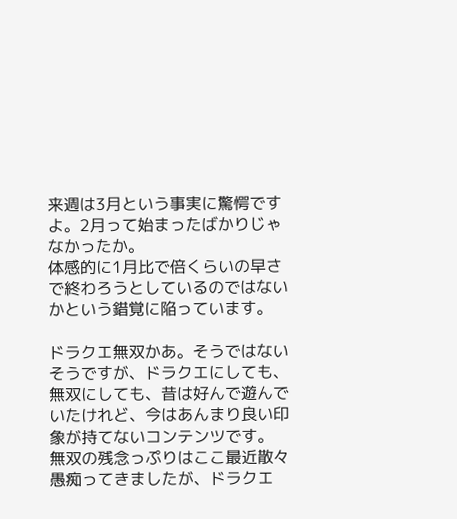来週は3月という事実に驚愕ですよ。2月って始まったばかりじゃなかったか。
体感的に1月比で倍くらいの早さで終わろうとしているのではないかという錯覚に陥っています。

ドラクエ無双かあ。そうではないそうですが、ドラクエにしても、無双にしても、昔は好んで遊んでいたけれど、今はあんまり良い印象が持てないコンテンツです。
無双の残念っぷりはここ最近散々愚痴ってきましたが、ドラクエ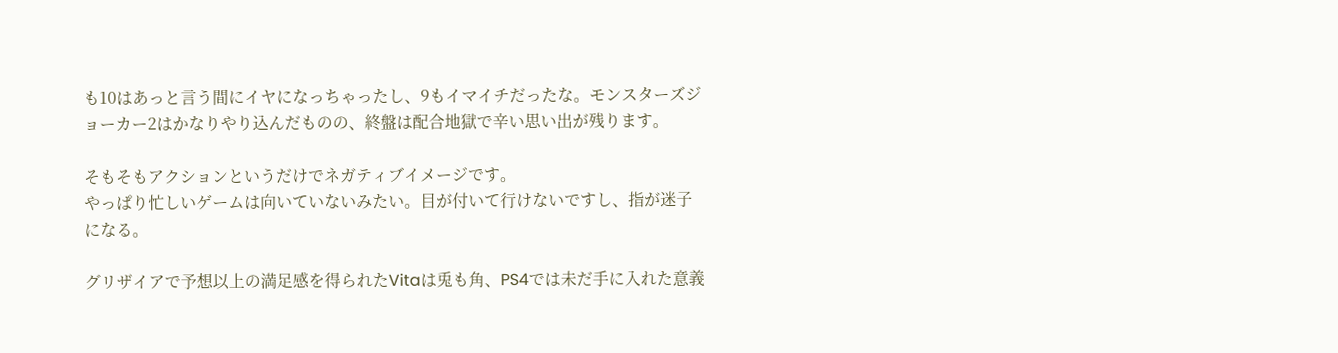も10はあっと言う間にイヤになっちゃったし、9もイマイチだったな。モンスターズジョーカー2はかなりやり込んだものの、終盤は配合地獄で辛い思い出が残ります。

そもそもアクションというだけでネガティブイメージです。
やっぱり忙しいゲームは向いていないみたい。目が付いて行けないですし、指が迷子になる。

グリザイアで予想以上の満足感を得られたVitaは兎も角、PS4では未だ手に入れた意義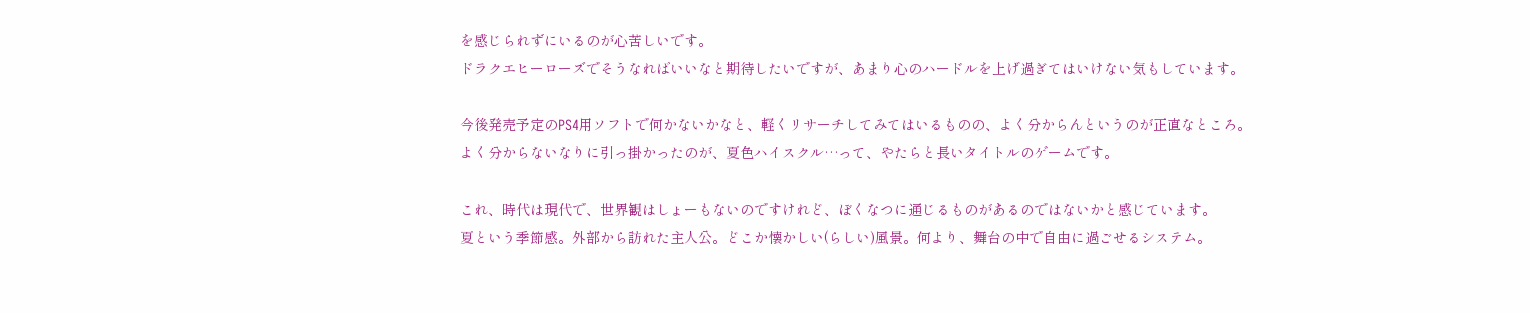を感じられずにいるのが心苦しいです。
ドラクエヒーローズでそうなればいいなと期待したいですが、あまり心のハードルを上げ過ぎてはいけない気もしています。

今後発売予定のPS4用ソフトで何かないかなと、軽くリサーチしてみてはいるものの、よく分からんというのが正直なところ。
よく分からないなりに引っ掛かったのが、夏色ハイスクル…って、やたらと長いタイトルのゲームです。

これ、時代は現代で、世界観はしょーもないのですけれど、ぼくなつに通じるものがあるのではないかと感じています。
夏という季節感。外部から訪れた主人公。どこか懐かしい(らしい)風景。何より、舞台の中で自由に過ごせるシステム。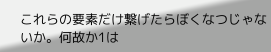これらの要素だけ繋げたらぼくなつじゃないか。何故か1は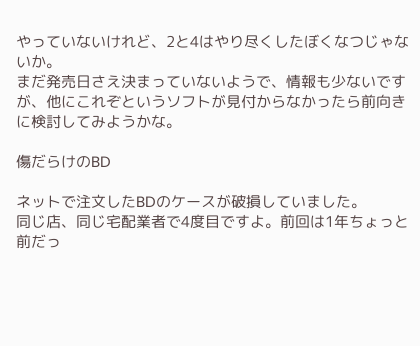やっていないけれど、2と4はやり尽くしたぼくなつじゃないか。
まだ発売日さえ決まっていないようで、情報も少ないですが、他にこれぞというソフトが見付からなかったら前向きに検討してみようかな。

傷だらけのBD

ネットで注文したBDのケースが破損していました。
同じ店、同じ宅配業者で4度目ですよ。前回は1年ちょっと前だっ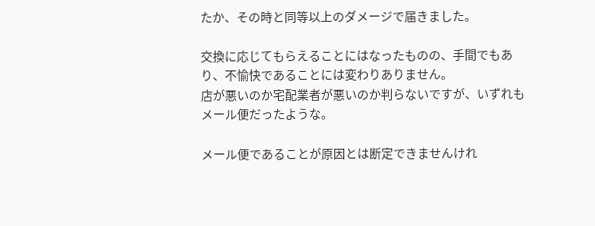たか、その時と同等以上のダメージで届きました。

交換に応じてもらえることにはなったものの、手間でもあり、不愉快であることには変わりありません。
店が悪いのか宅配業者が悪いのか判らないですが、いずれもメール便だったような。

メール便であることが原因とは断定できませんけれ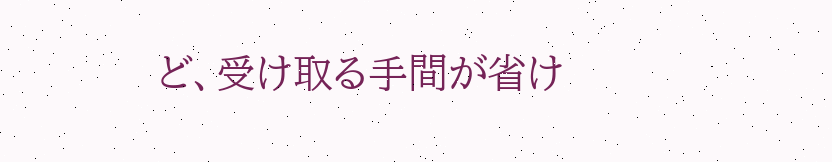ど、受け取る手間が省け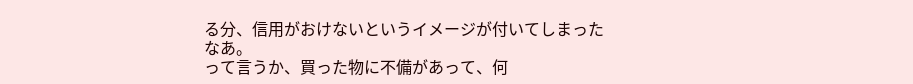る分、信用がおけないというイメージが付いてしまったなあ。
って言うか、買った物に不備があって、何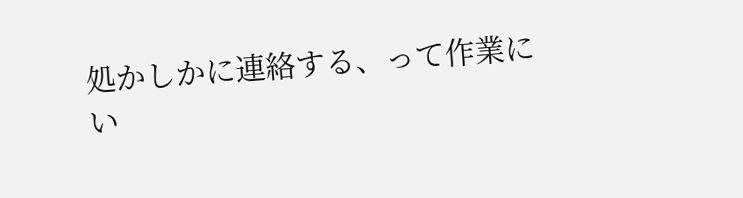処かしかに連絡する、って作業にい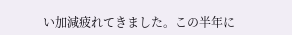い加減疲れてきました。この半年に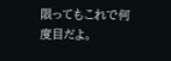限ってもこれで何度目だよ。